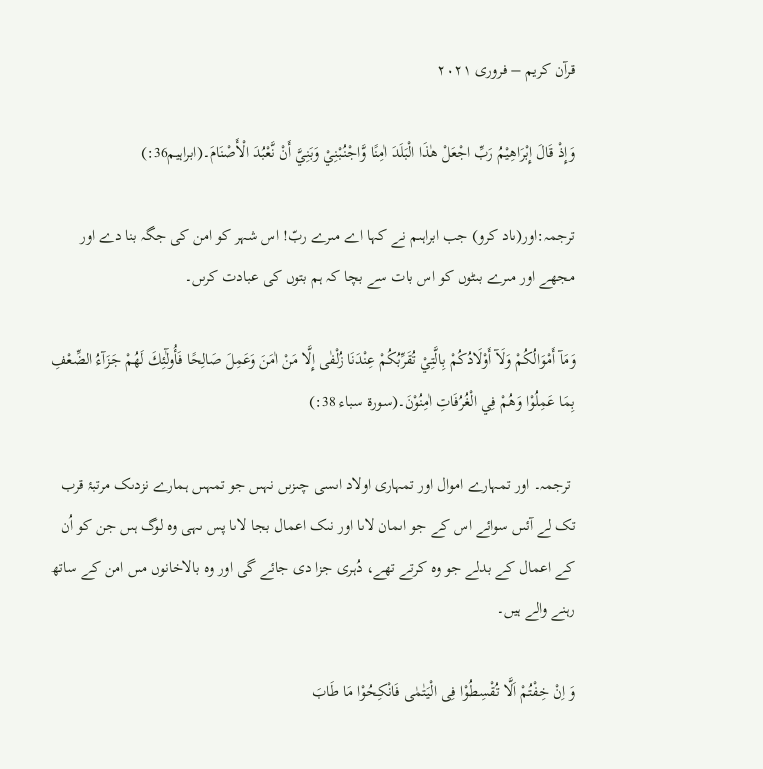قرآن کریم – فروری ۲۰۲۱

وَإِذْ قَالَ إِبْرَاهِيْمُ رَبِّ اجْعَلْ هٰذَا الْبَلَدَ اٰمِنًا وَّاجْنُبْنِيْ وَبَنِيَّ أَنْ نَّعْبُدَ الْأَصْنَامَ۔(ابراہيم36:)

ترجمہ:اور(ىاد کرو) جب ابراہىم نے کہا اے مىرے ربّ! اس شہر کو امن کى جگہ بنا دے اور مجھے اور مىرے بىٹوں کو اس بات سے بچا کہ ہم بتوں کى عبادت کرىں۔

وَمَآ أَمْوَالُكُمْ وَلَآ أَوْلَادُكُمْ بِالَّتِيْ تُقَرِّبُكُمْ عِنْدَنَا زُلْفٰی إِلَّا مَنْ اٰمَنَ وَعَمِلَ صَالِحًا فَأُولٰٓئِكَ لَهُمْ جَزَآءُ الضِّعْفِ بِمَا عَمِلُوْا وَهُمْ فِي الْغُرُفَاتِ اٰمِنُوْنَ۔(سورۃ سباء 38:)

 ترجمہ۔ اور تمہارے اموال اور تمہارى اولاد اىسى چىزىں نہىں جو تمہىں ہمارے نزدىک مرتبۂ قرب تک لے آئىں سوائے اس کے جو اىمان لاىا اور نىک اعمال بجا لاىا پس ىہى وہ لوگ ہىں جن کو اُن کے اعمال کے بدلے جو وہ کرتے تھے، دُہرى جزا دى جائے گى اور وہ بالاخانوں مىں امن کے ساتھ رہنے والے ہیں۔

وَ اِنْ خِفْتُمْ اَلَّا تُقْسِطُوْا فِی الْیَتٰمٰی فَانْکِحُوْا مَا طَابَ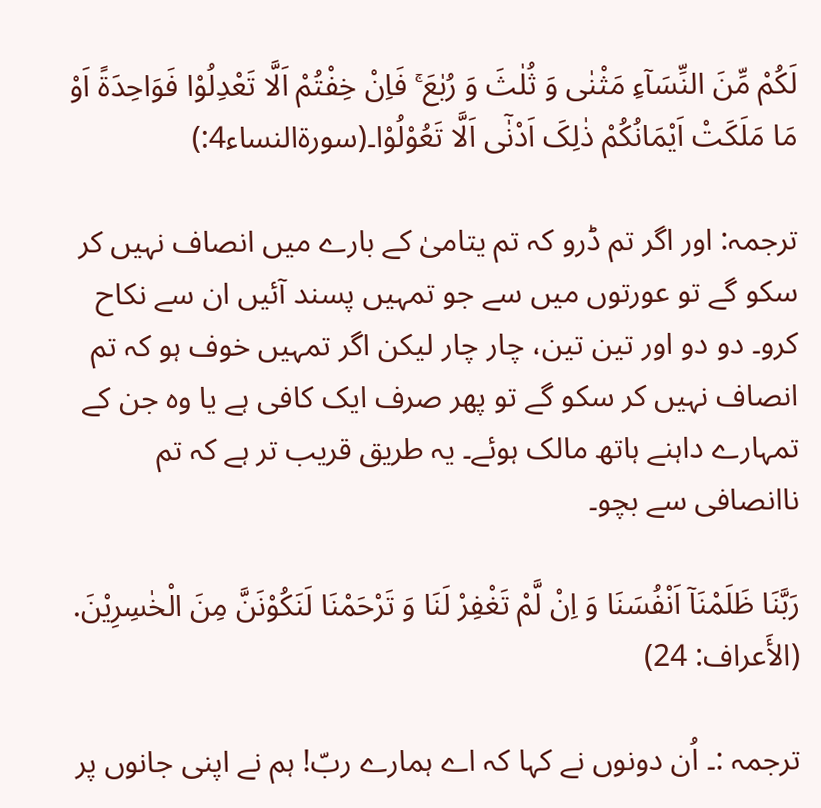لَکُمْ مِّنَ النِّسَآءِ مَثْنٰی وَ ثُلٰثَ وَ رُبٰعَ ۚ فَاِنْ خِفْتُمْ اَلَّا تَعْدِلُوْا فَوَاحِدَۃً اَوْ مَا مَلَکَتْ اَیْمَانُکُمْ ذٰلِکَ اَدْنٰۤی اَلَّا تَعُوْلُوْا۔(سورۃالنساء4:)

ترجمہ: اور اگر تم ڈرو کہ تم یتامیٰ کے بارے میں انصاف نہیں کر سکو گے تو عورتوں میں سے جو تمہیں پسند آئیں ان سے نکاح کرو۔ دو دو اور تین تین، چار چار لیکن اگر تمہیں خوف ہو کہ تم انصاف نہیں کر سکو گے تو پھر صرف ایک کافی ہے یا وہ جن کے تمہارے داہنے ہاتھ مالک ہوئے۔ یہ طریق قریب تر ہے کہ تم ناانصافی سے بچو۔

رَبَّنَا ظَلَمْنَاۤ اَنْفُسَنَا وَ اِنْ لَّمْ تَغْفِرْ لَنَا وَ تَرْحَمْنَا لَنَکُوْنَنَّ مِنَ الْخٰسِرِیْنَ. (الأَعراف: 24)

ترجمہ :۔ اُن دونوں نے کہا کہ اے ہمارے ربّ! ہم نے اپنی جانوں پر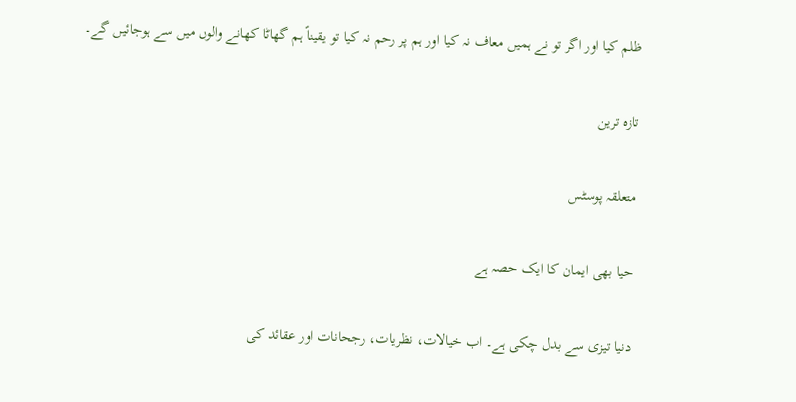ظلم کیا اور اگر تو نے ہمیں معاف نہ کیا اور ہم پر رحم نہ کیا تو یقیناً ہم گھاٹا کھانے والوں میں سے ہوجائیں گے۔

تازہ ترین

متعلقہ پوسٹس

حیا بھی ایمان کا ایک حصہ ہے

دنیا تیزی سے بدل چکی ہے۔ اب خیالات، نظریات، رجحانات اور عقائد کی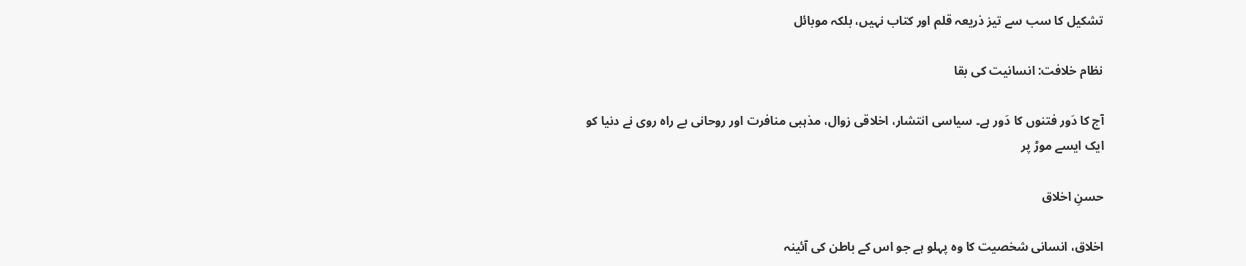تشکیل کا سب سے تیز ذریعہ قلم اور کتاب نہیں، بلکہ موبائل

نظام خلافت: انسانیت کی بقا

آج کا دَور فتنوں کا دَور ہے۔ سیاسی انتشار، اخلاقی زوال، مذہبی منافرت اور روحانی بے راہ روی نے دنیا کو ایک ایسے موڑ پر

حسنِ اخلاق

اخلاق، انسانی شخصیت کا وہ پہلو ہے جو اس کے باطن کی آئینہ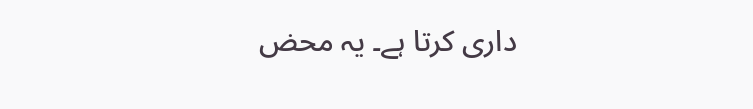داری کرتا ہے۔ یہ محض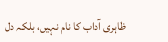ظاہری آداب کا نام نہیں، بلکہ دل